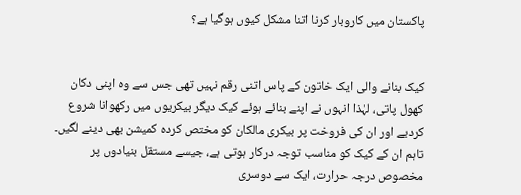پاکستان میں کاروبار کرنا اتنا مشکل کیوں ہوگیا ہے؟


کیک بنانے والی ایک خاتون کے پاس اتنی رقم نہیں تھی جس سے وہ اپنی دکان کھول پاتی، لہٰذا انہوں نے اپنے بنائے ہوئے کیک دیگر بیکریوں میں رکھوانا شروع کردیے اور ان کی فروخت پر بیکری مالکان کو مختص کردہ کمیشن بھی دینے لگیں۔ تاہم ان کے کیک کو مناسب توجہ درکار ہوتی ہے، جیسے مستقل بنیادوں پر مخصوص درجہ حرارت، ایک سے دوسری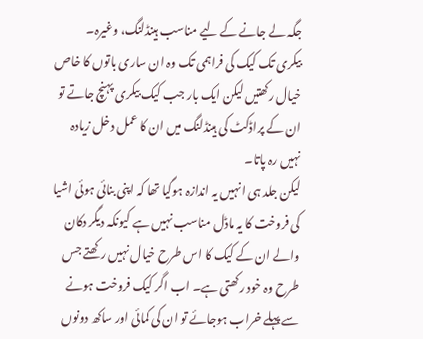جگہ لے جانے کے لیے مناسب ہینڈلنگ، وغیرہ۔
بیکری تک کیک کی فراہمی تک وہ ان ساری باتوں کا خاص خیال رکھتیں لیکن ایک بار جب کیک بیکری پہنچ جاتے تو ان کے پراڈکٹ کی ہینڈلنگ میں ان کا عمل دخل زیادہ نہیں رہ پاتا۔
لیکن جلد ہی انہیں یہ اندازہ ہوگیا تھا کہ اپنی بنائی ہوئی اشیا کی فروخت کا یہ ماڈل مناسب نہیں ہے کیونکہ دیگر دکان والے ان کے کیک کا اس طرح خیال نہیں رکھتے جس طرح وہ خود رکھتی ہے۔ اب اگر کیک فروخت ہونے سے پہلے خراب ہوجائے تو ان کی کمائی اور ساکھ دونوں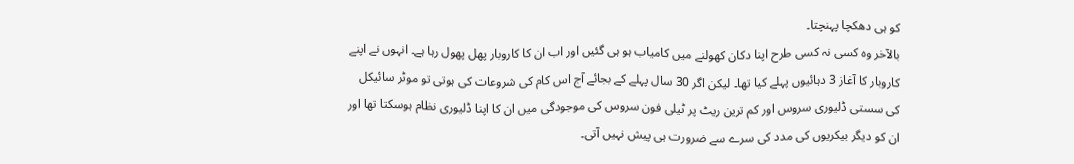کو ہی دھکچا پہنچتا۔
بالآخر وہ کسی نہ کسی طرح اپنا دکان کھولنے میں کامیاب ہو ہی گئیں اور اب ان کا کاروبار پھل پھول رہا ہے۔ انہوں نے اپنے کاروبار کا آغاز 3 دہائیوں پہلے کیا تھا۔ لیکن اگر 30 سال پہلے کے بجائے آج اس کام کی شروعات کی ہوتی تو موٹر سائیکل کی سستی ڈلیوری سروس اور کم ترین ریٹ پر ٹیلی فون سروس کی موجودگی میں ان کا اپنا ڈلیوری نظام ہوسکتا تھا اور ان کو دیگر بیکریوں کی مدد کی سرے سے ضرورت ہی پیش نہیں آتی۔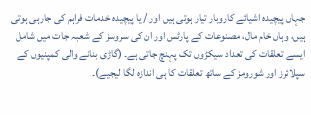جہاں پیچیدہ اشیائے کاروبار تیار ہوتی ہیں اور / یا پیچیدہ خدمات فراہم کی جارہی ہوتی ہیں، وہاں خام مال، مصنوعات کے پارٹس اور ان کی سروسز کے شعبہ جات میں شامل ایسے تعلقات کی تعداد سیکڑوں تک پہنچ جاتی ہے۔ (گاڑی بنانے والی کمپنیوں کے سپلائرز اور شورومز کے ساتھ تعلقات کا ہی اندازہ لگا لیجیے)۔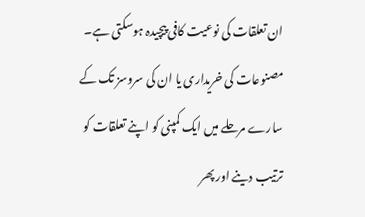ان تعلقات کی نوعیت کافی پیچیدہ ہوسکتی ہے۔ مصنوعات کی خریداری یا ان کی سروسز تک کے سارے مرحلے میں ایک کمپنی کو اپنے تعلقات کو ترتیب دینے اور پھر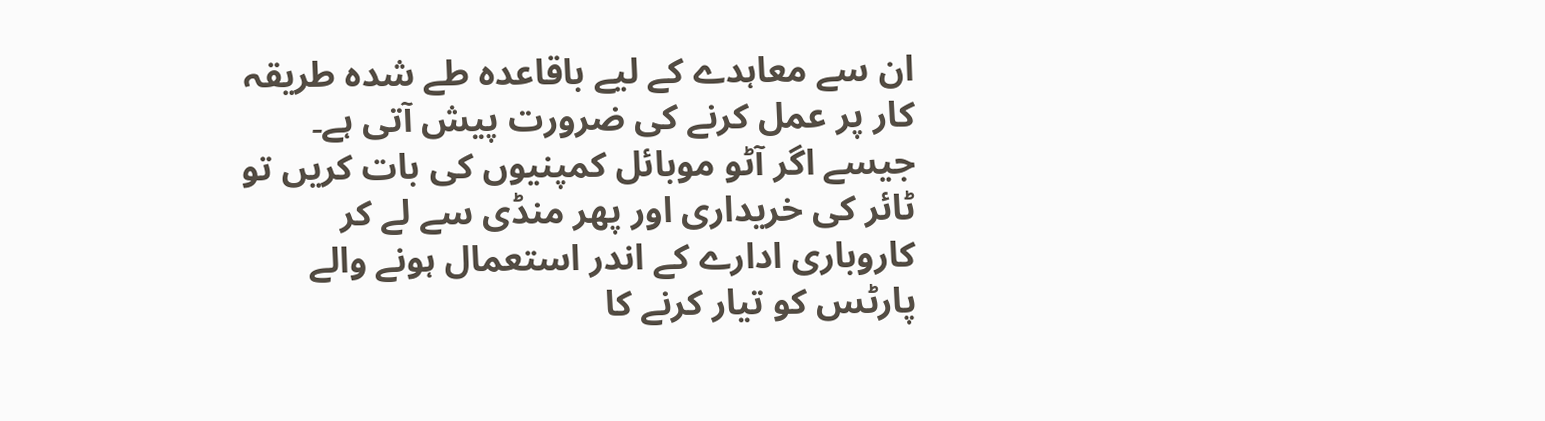ان سے معاہدے کے لیے باقاعدہ طے شدہ طریقہ کار پر عمل کرنے کی ضرورت پیش آتی ہے۔ جیسے اگر آٹو موبائل کمپنیوں کی بات کریں تو ٹائر کی خریداری اور پھر منڈی سے لے کر کاروباری ادارے کے اندر استعمال ہونے والے پارٹس کو تیار کرنے کا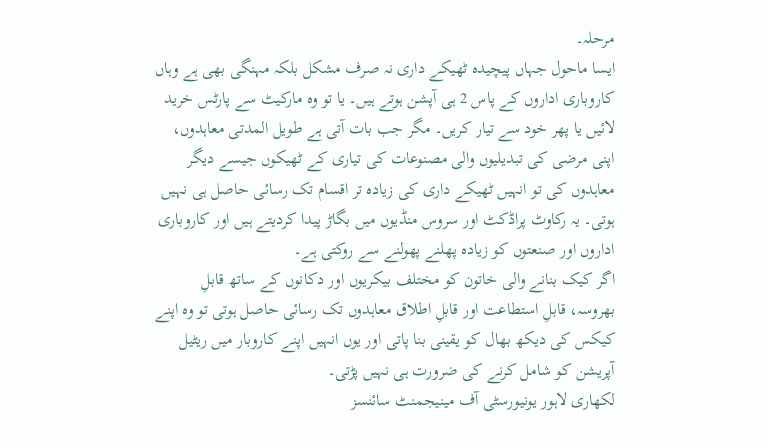مرحلہ۔
ایسا ماحول جہاں پیچیدہ ٹھیکے داری نہ صرف مشکل بلکہ مہنگی بھی ہے وہاں کاروباری اداروں کے پاس 2 ہی آپشن ہوتے ہیں۔ یا تو وہ مارکیٹ سے پارٹس خرید لائیں یا پھر خود سے تیار کریں۔ مگر جب بات آتی ہے طویل المدتی معاہدوں، اپنی مرضی کی تبدیلیوں والی مصنوعات کی تیاری کے ٹھیکوں جیسے دیگر معاہدوں کی تو انہیں ٹھیکے داری کی زیادہ تر اقسام تک رسائی حاصل ہی نہیں ہوتی۔ یہ رکاوٹ پراڈکٹ اور سروس منڈیوں میں بگاڑ پیدا کردیتے ہیں اور کاروباری اداروں اور صنعتوں کو زیادہ پھلنے پھولنے سے روکتی ہے۔
اگر کیک بنانے والی خاتون کو مختلف بیکریوں اور دکانوں کے ساتھ قابلِ بھروسہ، قابلِ استطاعت اور قابلِ اطلاق معاہدوں تک رسائی حاصل ہوتی تو وہ اپنے کیکس کی دیکھ بھال کو یقینی بنا پاتی اور یوں انہیں اپنے کاروبار میں ریٹیل آپریشن کو شامل کرنے کی ضرورت ہی نہیں پڑتی۔
لکھاری لاہور یونیورسٹی آف مینیجمنٹ سائنسز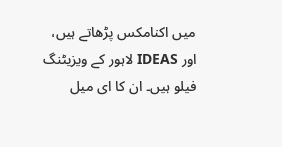میں اکنامکس پڑھاتے ہیں، اور IDEAS لاہور کے ویزیٹنگ فیلو ہیں۔ ان کا ای میل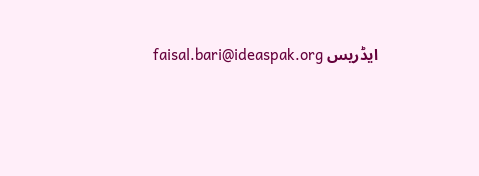ایڈریس faisal.bari@ideaspak.org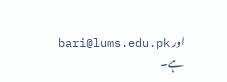اور bari@lums.edu.pk ہے۔